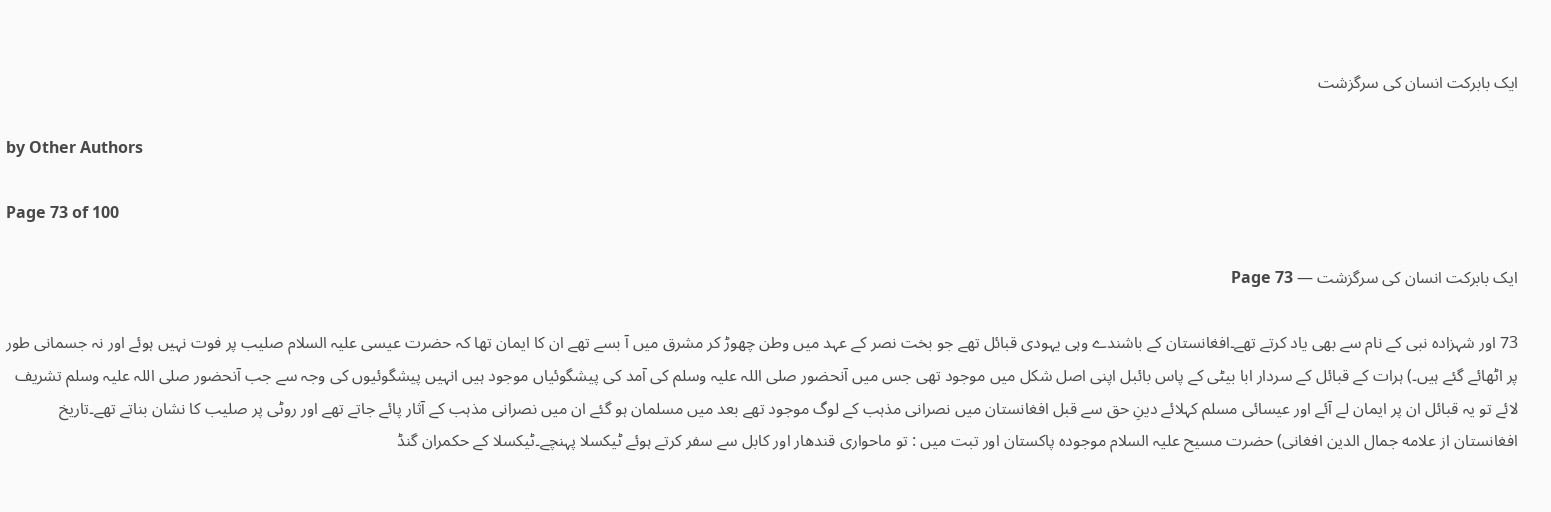ایک بابرکت انسان کی سرگزشت

by Other Authors

Page 73 of 100

ایک بابرکت انسان کی سرگزشت — Page 73

73 اور شہزادہ نبی کے نام سے بھی یاد کرتے تھے۔افغانستان کے باشندے وہی یہودی قبائل تھے جو بخت نصر کے عہد میں وطن چھوڑ کر مشرق میں آ بسے تھے ان کا ایمان تھا کہ حضرت عیسی علیہ السلام صلیب پر فوت نہیں ہوئے اور نہ جسمانی طور پر اٹھائے گئے ہیں۔) ہرات کے قبائل کے سردار ابا بیٹی کے پاس بائبل اپنی اصل شکل میں موجود تھی جس میں آنحضور صلی اللہ علیہ وسلم کی آمد کی پیشگوئیاں موجود ہیں انہیں پیشگوئیوں کی وجہ سے جب آنحضور صلی اللہ علیہ وسلم تشریف لائے تو یہ قبائل ان پر ایمان لے آئے اور عیسائی مسلم کہلائے دینِ حق سے قبل افغانستان میں نصرانی مذہب کے لوگ موجود تھے بعد میں مسلمان ہو گئے ان میں نصرانی مذہب کے آثار پائے جاتے تھے اور روٹی پر صلیب کا نشان بناتے تھے۔تاریخ افغانستان از علامه جمال الدین افغانی) حضرت مسیح علیہ السلام موجودہ پاکستان اور تبت میں : تو ماحواری قندھار اور کابل سے سفر کرتے ہوئے ٹیکسلا پہنچے۔ٹیکسلا کے حکمران گنڈ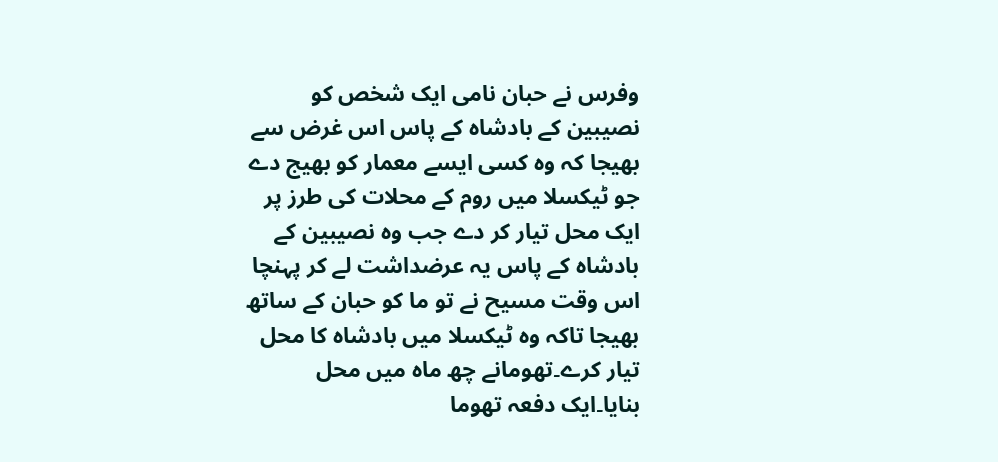وفرس نے حبان نامی ایک شخص کو نصیبین کے بادشاہ کے پاس اس غرض سے بھیجا کہ وہ کسی ایسے معمار کو بھیج دے جو ٹیکسلا میں روم کے محلات کی طرز پر ایک محل تیار کر دے جب وہ نصیبین کے بادشاہ کے پاس یہ عرضداشت لے کر پہنچا اس وقت مسیح نے تو ما کو حبان کے ساتھ بھیجا تاکہ وہ ٹیکسلا میں بادشاہ کا محل تیار کرے۔تھومانے چھ ماہ میں محل بنایا۔ایک دفعہ تھوما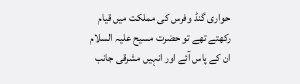حواری گنڈ وفرس کی مملکت میں قیام رکھتے تھے تو حضرت مسیح علیہ السلام ان کے پاس آئے اور انہیں مشرقی جانب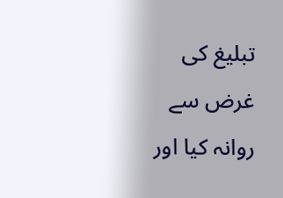تبلیغ کی غرض سے روانہ کیا اور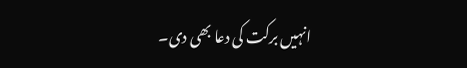انہیں برکت کی دعا بھی دی۔